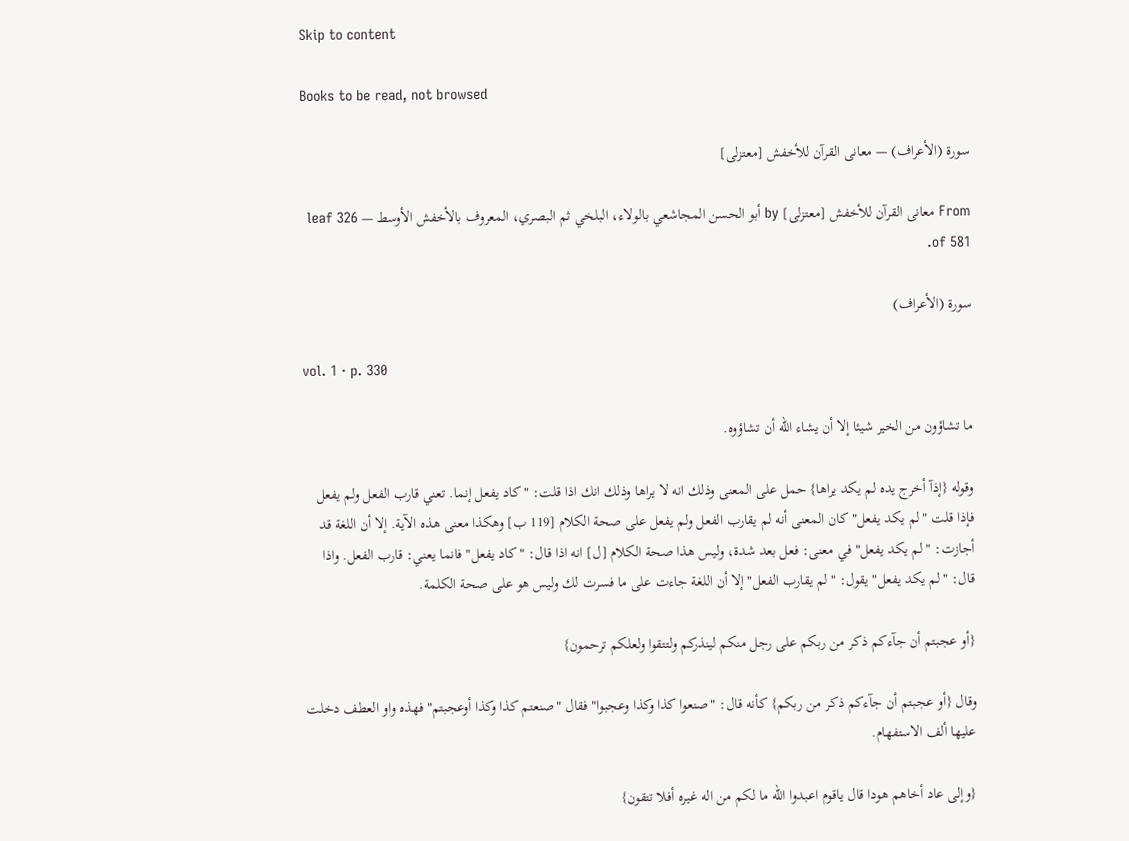Skip to content

Books to be read, not browsed

سورة (الأعراف) — معانى القرآن للأخفش [معتزلى]

From معانى القرآن للأخفش [معتزلى] by أبو الحسن المجاشعي بالولاء، البلخي ثم البصري، المعروف بالأخفش الأوسط — leaf 326 of 581.

سورة (الأعراف)

vol. 1 · p. 330

ما تشاؤون من الخير شيئا إلا أن يشاء الله أن تشاؤوه.

وقوله {إذآ أخرج يده لم يكد يراها} حمل على المعنى وذلك انه لا يراها وذلك انك اذا قلت: "كاد يفعل إنما. تعني قارب الفعل ولم يفعل فإذا قلت "لم يكد يفعل" كان المعنى أنه لم يقارب الفعل ولم يفعل على صحة الكلام [119 ب] وهكذا معنى هذه الآية. إلا أن اللغة قد أجازت: "لم يكد يفعل" في معنى: فعل بعد شدة، وليس هذا صحة الكلام [ل] انه اذا قال: "كاد يفعل" فانما يعني: قارب الفعل. واذا قال: "لم يكد يفعل" يقول: "لم يقارب الفعل" إلا أن اللغة جاءت على ما فسرت لك وليس هو على صحة الكلمة.

{أو عجبتم أن جآءكم ذكر من ربكم على رجل منكم لينذركم ولتتقوا ولعلكم ترحمون}

وقال {أو عجبتم أن جآءكم ذكر من ربكم} كأنه قال: "صنعوا كذا وكذا وعجبوا" فقال "صنعتم كذا وكذا أوعجبتم" فهذه واو العطف دخلت عليها ألف الاستفهام.

{وإلى عاد أخاهم هودا قال ياقوم اعبدوا الله ما لكم من اله غيره أفلا تتقون}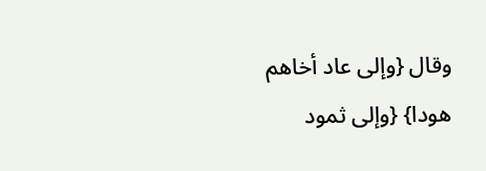وقال {وإلى عاد أخاهم هودا} {وإلى ثمود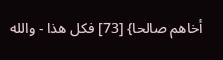أخاهم صالحا} [73] فكل هذا - والله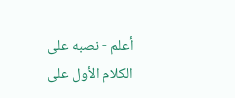أعلم - نصبه على الكلام الأول على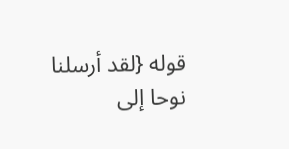قوله {لقد أرسلنا نوحا إلى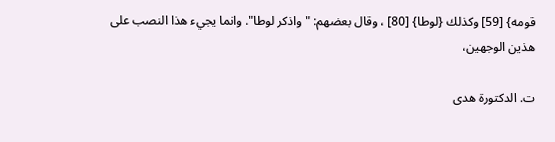قومه} [59] وكذلك {لوطا} [80] ، وقال بعضهم: "واذكر لوطا". وانما يجيء هذا النصب على هذين الوجهين،

ت. الدكتورة هدى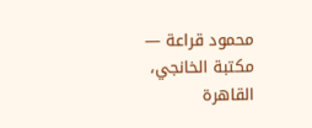محمود قراعة — مكتبة الخانجي، القاهرة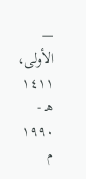— الأولى، ١٤١١ هـ - ١٩٩٠ م